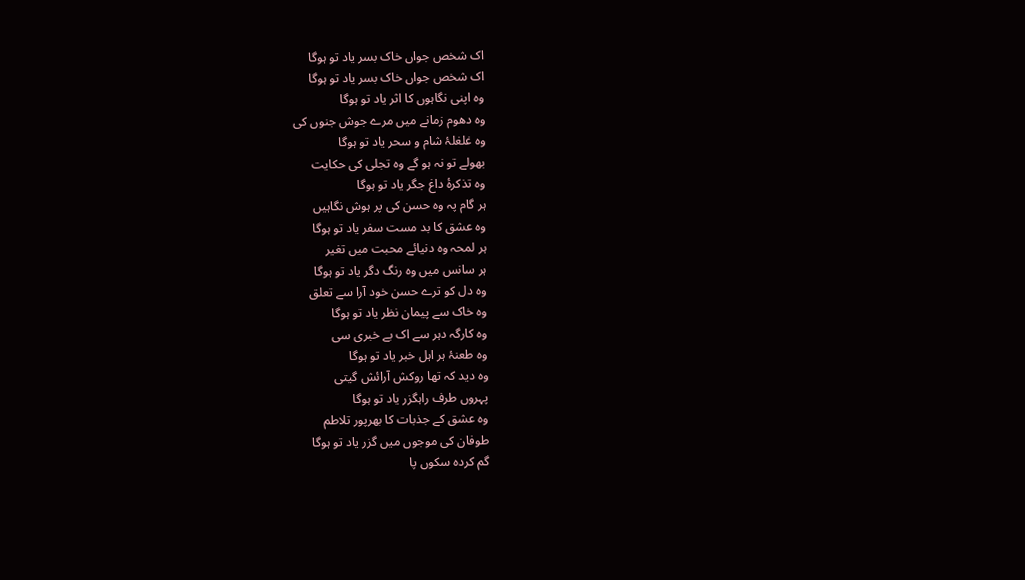اک شخص جواں خاک بسر یاد تو ہوگا
اک شخص جواں خاک بسر یاد تو ہوگا
وہ اپنی نگاہوں کا اثر یاد تو ہوگا
وہ دھوم زمانے میں مرے جوش جنوں کی
وہ غلغلۂ شام و سحر یاد تو ہوگا
بھولے تو نہ ہو گے وہ تجلی کی حکایت
وہ تذکرۂ داغ جگر یاد تو ہوگا
ہر گام پہ وہ حسن کی پر ہوش نگاہیں
وہ عشق کا بد مست سفر یاد تو ہوگا
ہر لمحہ وہ دنیائے محبت میں تغیر
ہر سانس میں وہ رنگ دگر یاد تو ہوگا
وہ دل کو ترے حسن خود آرا سے تعلق
وہ خاک سے پیمان نظر یاد تو ہوگا
وہ کارگہ دہر سے اک بے خبری سی
وہ طعنۂ ہر اہل خبر یاد تو ہوگا
وہ دید کہ تھا روکش آرائش گیتی
پہروں طرف راہگزر یاد تو ہوگا
وہ عشق کے جذبات کا بھرپور تلاطم
طوفان کی موجوں میں گزر یاد تو ہوگا
گم کردہ سکوں پا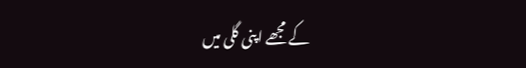کے مجھے اپنی گلی میں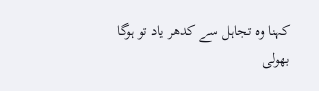کہنا وہ تجاہل سے کدھر یاد تو ہوگا
بھولی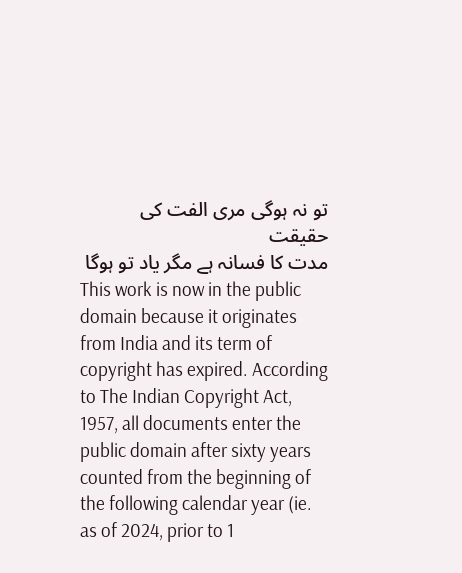تو نہ ہوگی مری الفت کی حقیقت
مدت کا فسانہ ہے مگر یاد تو ہوگا
This work is now in the public domain because it originates from India and its term of copyright has expired. According to The Indian Copyright Act, 1957, all documents enter the public domain after sixty years counted from the beginning of the following calendar year (ie. as of 2024, prior to 1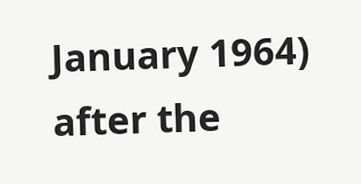January 1964) after the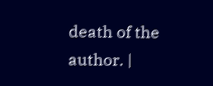death of the author. |